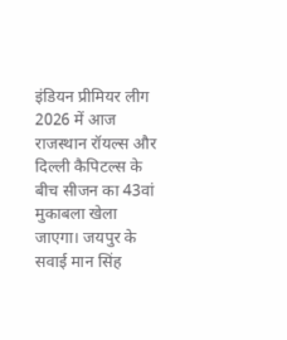इंडियन प्रीमियर लीग 2026 में आज राजस्थान रॉयल्स और दिल्ली कैपिटल्स के बीच सीजन का 43वां मुकाबला खेला जाएगा। जयपुर के सवाई मान सिंह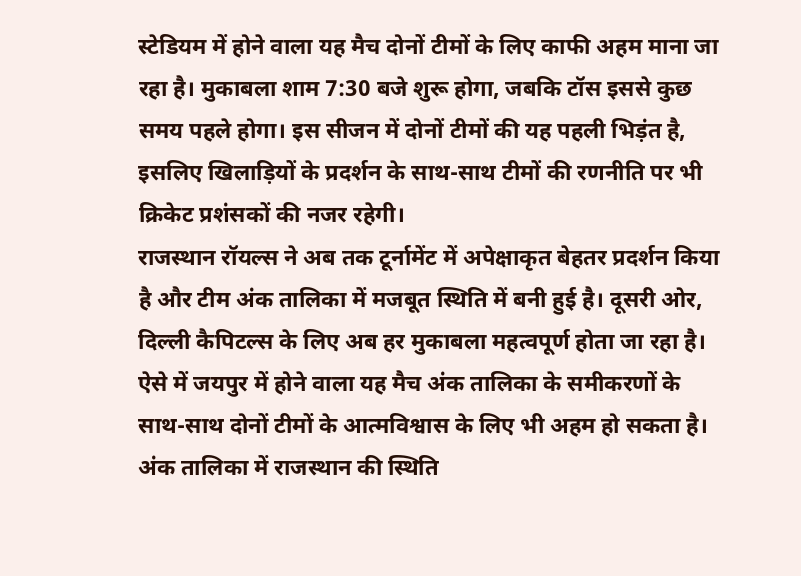स्टेडियम में होने वाला यह मैच दोनों टीमों के लिए काफी अहम माना जा रहा है। मुकाबला शाम 7:30 बजे शुरू होगा, जबकि टॉस इससे कुछ समय पहले होगा। इस सीजन में दोनों टीमों की यह पहली भिड़ंत है, इसलिए खिलाड़ियों के प्रदर्शन के साथ-साथ टीमों की रणनीति पर भी क्रिकेट प्रशंसकों की नजर रहेगी।
राजस्थान रॉयल्स ने अब तक टूर्नामेंट में अपेक्षाकृत बेहतर प्रदर्शन किया है और टीम अंक तालिका में मजबूत स्थिति में बनी हुई है। दूसरी ओर, दिल्ली कैपिटल्स के लिए अब हर मुकाबला महत्वपूर्ण होता जा रहा है। ऐसे में जयपुर में होने वाला यह मैच अंक तालिका के समीकरणों के साथ-साथ दोनों टीमों के आत्मविश्वास के लिए भी अहम हो सकता है।
अंक तालिका में राजस्थान की स्थिति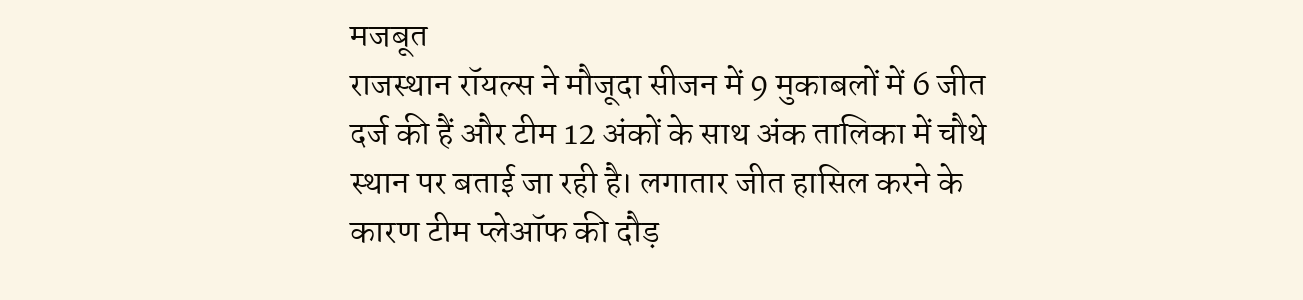मजबूत
राजस्थान रॉयल्स ने मौजूदा सीजन में 9 मुकाबलों में 6 जीत दर्ज की हैं और टीम 12 अंकों के साथ अंक तालिका में चौथे स्थान पर बताई जा रही है। लगातार जीत हासिल करने के कारण टीम प्लेऑफ की दौड़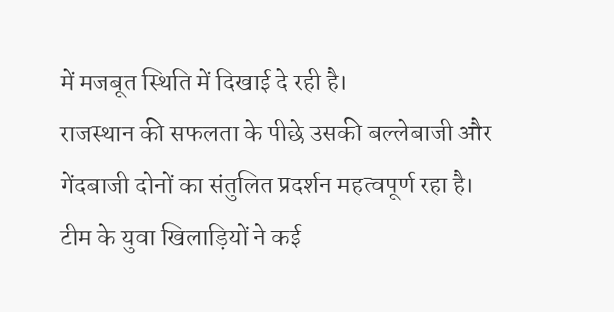में मजबूत स्थिति में दिखाई दे रही है।
राजस्थान की सफलता के पीछे उसकी बल्लेबाजी और गेंदबाजी दोनों का संतुलित प्रदर्शन महत्वपूर्ण रहा है। टीम के युवा खिलाड़ियों ने कई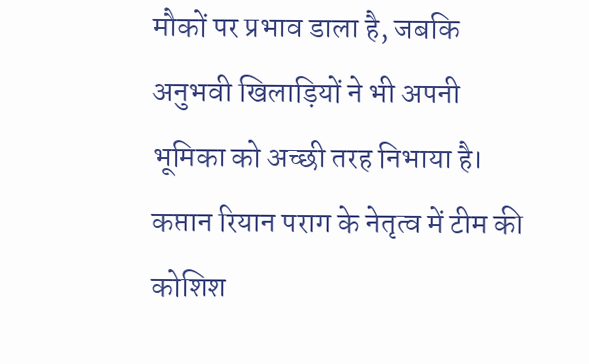मौकों पर प्रभाव डाला है, जबकि अनुभवी खिलाड़ियों ने भी अपनी भूमिका को अच्छी तरह निभाया है। कप्तान रियान पराग के नेतृत्व में टीम की कोशिश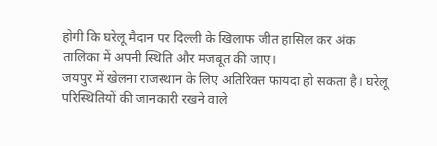होगी कि घरेलू मैदान पर दिल्ली के खिलाफ जीत हासिल कर अंक तालिका में अपनी स्थिति और मजबूत की जाए।
जयपुर में खेलना राजस्थान के लिए अतिरिक्त फायदा हो सकता है। घरेलू परिस्थितियों की जानकारी रखने वाले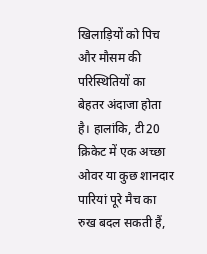खिलाड़ियों को पिच और मौसम की परिस्थितियों का बेहतर अंदाजा होता है। हालांकि, टी20 क्रिकेट में एक अच्छा ओवर या कुछ शानदार पारियां पूरे मैच का रुख बदल सकती हैं,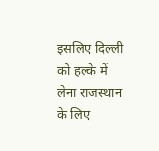इसलिए दिल्ली को हल्के में लेना राजस्थान के लिए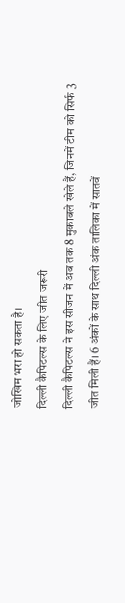जोखिम भरा हो सकता है।
दिल्ली कैपिटल्स के लिए जीत जरूरी
दिल्ली कैपिटल्स ने इस सीजन में अब तक 8 मुकाबले खेले हैं, जिनमें टीम को सिर्फ 3 जीत मिली हैं। 6 अंकों के साथ दिल्ली अंक तालिका में सातवें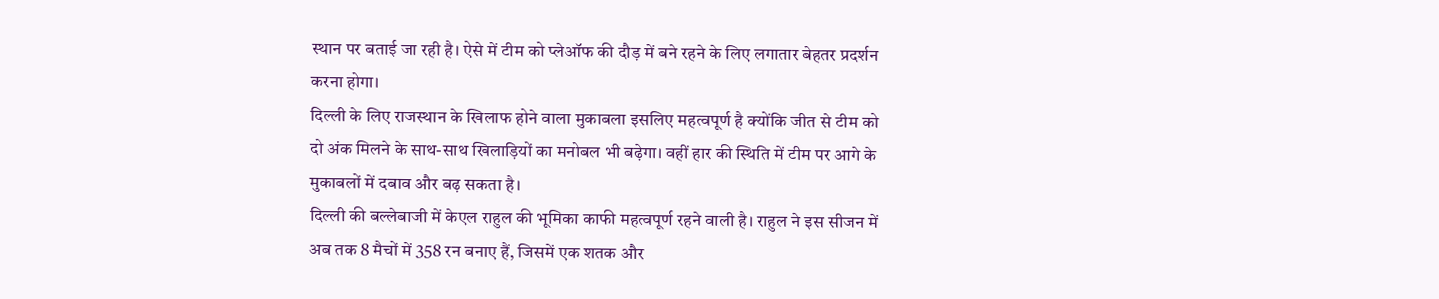स्थान पर बताई जा रही है। ऐसे में टीम को प्लेऑफ की दौड़ में बने रहने के लिए लगातार बेहतर प्रदर्शन करना होगा।
दिल्ली के लिए राजस्थान के खिलाफ होने वाला मुकाबला इसलिए महत्वपूर्ण है क्योंकि जीत से टीम को दो अंक मिलने के साथ-साथ खिलाड़ियों का मनोबल भी बढ़ेगा। वहीं हार की स्थिति में टीम पर आगे के मुकाबलों में दबाव और बढ़ सकता है।
दिल्ली की बल्लेबाजी में केएल राहुल की भूमिका काफी महत्वपूर्ण रहने वाली है। राहुल ने इस सीजन में अब तक 8 मैचों में 358 रन बनाए हैं, जिसमें एक शतक और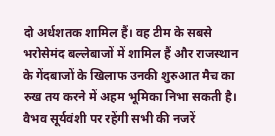दो अर्धशतक शामिल हैं। वह टीम के सबसे भरोसेमंद बल्लेबाजों में शामिल हैं और राजस्थान के गेंदबाजों के खिलाफ उनकी शुरुआत मैच का रुख तय करने में अहम भूमिका निभा सकती है।
वैभव सूर्यवंशी पर रहेंगी सभी की नजरें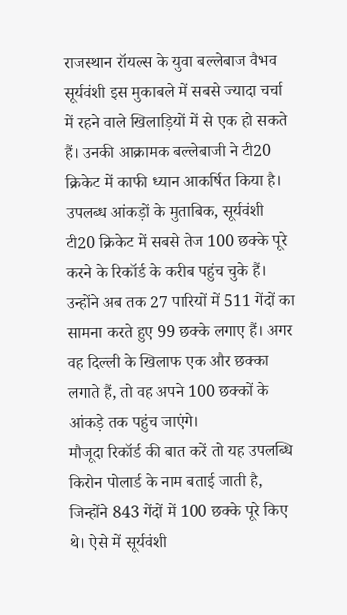राजस्थान रॉयल्स के युवा बल्लेबाज वैभव सूर्यवंशी इस मुकाबले में सबसे ज्यादा चर्चा में रहने वाले खिलाड़ियों में से एक हो सकते हैं। उनकी आक्रामक बल्लेबाजी ने टी20 क्रिकेट में काफी ध्यान आकर्षित किया है।
उपलब्ध आंकड़ों के मुताबिक, सूर्यवंशी टी20 क्रिकेट में सबसे तेज 100 छक्के पूरे करने के रिकॉर्ड के करीब पहुंच चुके हैं। उन्होंने अब तक 27 पारियों में 511 गेंदों का सामना करते हुए 99 छक्के लगाए हैं। अगर वह दिल्ली के खिलाफ एक और छक्का लगाते हैं, तो वह अपने 100 छक्कों के आंकड़े तक पहुंच जाएंगे।
मौजूदा रिकॉर्ड की बात करें तो यह उपलब्धि किरोन पोलार्ड के नाम बताई जाती है, जिन्होंने 843 गेंदों में 100 छक्के पूरे किए थे। ऐसे में सूर्यवंशी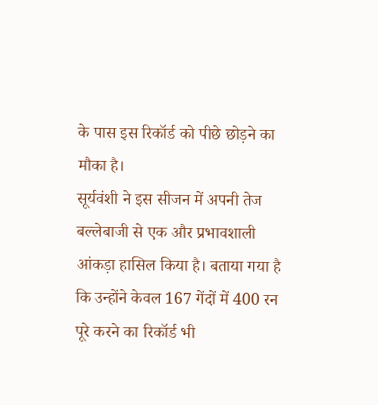के पास इस रिकॉर्ड को पीछे छोड़ने का मौका है।
सूर्यवंशी ने इस सीजन में अपनी तेज बल्लेबाजी से एक और प्रभावशाली आंकड़ा हासिल किया है। बताया गया है कि उन्होंने केवल 167 गेंदों में 400 रन पूरे करने का रिकॉर्ड भी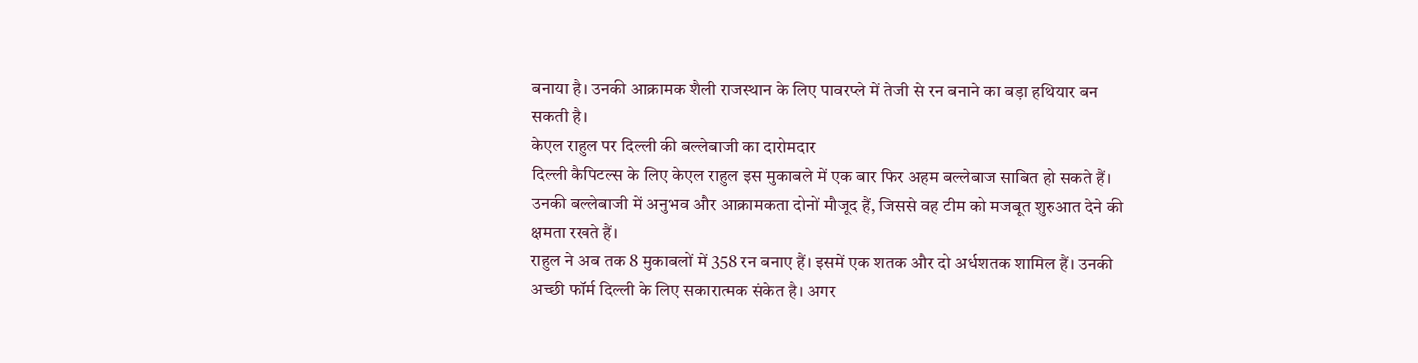बनाया है। उनकी आक्रामक शैली राजस्थान के लिए पावरप्ले में तेजी से रन बनाने का बड़ा हथियार बन सकती है।
केएल राहुल पर दिल्ली की बल्लेबाजी का दारोमदार
दिल्ली कैपिटल्स के लिए केएल राहुल इस मुकाबले में एक बार फिर अहम बल्लेबाज साबित हो सकते हैं। उनकी बल्लेबाजी में अनुभव और आक्रामकता दोनों मौजूद हैं, जिससे वह टीम को मजबूत शुरुआत देने की क्षमता रखते हैं।
राहुल ने अब तक 8 मुकाबलों में 358 रन बनाए हैं। इसमें एक शतक और दो अर्धशतक शामिल हैं। उनकी अच्छी फॉर्म दिल्ली के लिए सकारात्मक संकेत है। अगर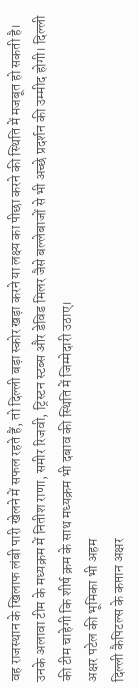वह राजस्थान के खिलाफ लंबी पारी खेलने में सफल रहते हैं, तो दिल्ली बड़ा स्कोर खड़ा करने या लक्ष्य का पीछा करने की स्थिति में मजबूत हो सकती है।
उनके अलावा टीम के मध्यक्रम में नितीश राणा, समीर रिजवी, ट्रिस्टन स्टब्स और डेविड मिलर जैसे बल्लेबाजों से भी अच्छे प्रदर्शन की उम्मीद होगी। दिल्ली की टीम चाहेगी कि शीर्ष क्रम के साथ मध्यक्रम भी दबाव की स्थिति में जिम्मेदारी उठाए।
अक्षर पटेल की भूमिका भी अहम
दिल्ली कैपिटल्स के कप्तान अक्षर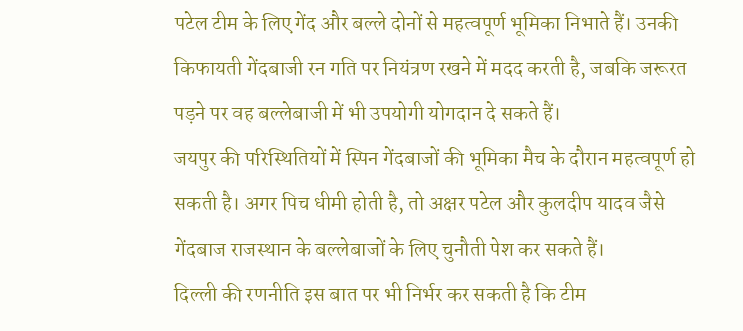पटेल टीम के लिए गेंद और बल्ले दोनों से महत्वपूर्ण भूमिका निभाते हैं। उनकी किफायती गेंदबाजी रन गति पर नियंत्रण रखने में मदद करती है, जबकि जरूरत पड़ने पर वह बल्लेबाजी में भी उपयोगी योगदान दे सकते हैं।
जयपुर की परिस्थितियों में स्पिन गेंदबाजों की भूमिका मैच के दौरान महत्वपूर्ण हो सकती है। अगर पिच धीमी होती है, तो अक्षर पटेल और कुलदीप यादव जैसे गेंदबाज राजस्थान के बल्लेबाजों के लिए चुनौती पेश कर सकते हैं।
दिल्ली की रणनीति इस बात पर भी निर्भर कर सकती है कि टीम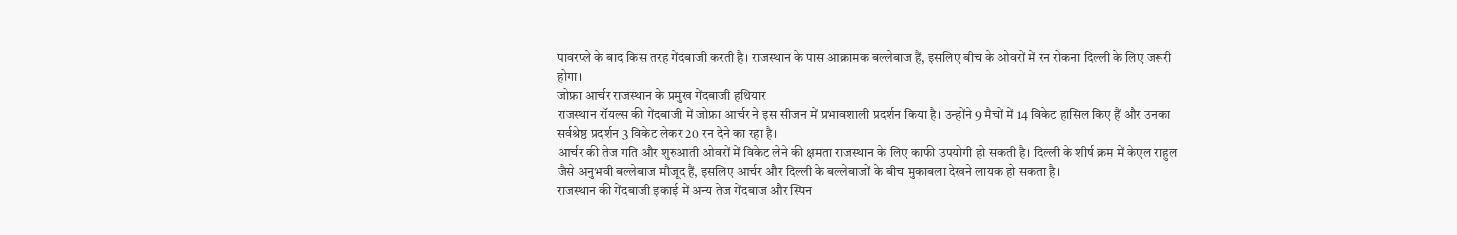पावरप्ले के बाद किस तरह गेंदबाजी करती है। राजस्थान के पास आक्रामक बल्लेबाज हैं, इसलिए बीच के ओवरों में रन रोकना दिल्ली के लिए जरूरी होगा।
जोफ्रा आर्चर राजस्थान के प्रमुख गेंदबाजी हथियार
राजस्थान रॉयल्स की गेंदबाजी में जोफ्रा आर्चर ने इस सीजन में प्रभावशाली प्रदर्शन किया है। उन्होंने 9 मैचों में 14 विकेट हासिल किए हैं और उनका सर्वश्रेष्ठ प्रदर्शन 3 विकेट लेकर 20 रन देने का रहा है।
आर्चर की तेज गति और शुरुआती ओवरों में विकेट लेने की क्षमता राजस्थान के लिए काफी उपयोगी हो सकती है। दिल्ली के शीर्ष क्रम में केएल राहुल जैसे अनुभवी बल्लेबाज मौजूद हैं, इसलिए आर्चर और दिल्ली के बल्लेबाजों के बीच मुकाबला देखने लायक हो सकता है।
राजस्थान की गेंदबाजी इकाई में अन्य तेज गेंदबाज और स्पिन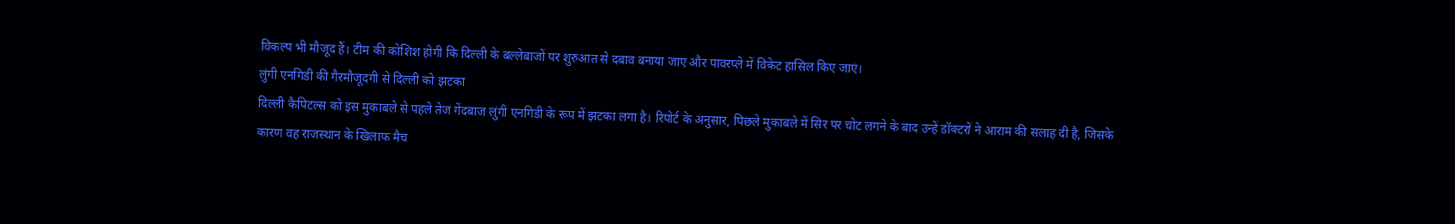विकल्प भी मौजूद हैं। टीम की कोशिश होगी कि दिल्ली के बल्लेबाजों पर शुरुआत से दबाव बनाया जाए और पावरप्ले में विकेट हासिल किए जाएं।
लुंगी एनगिडी की गैरमौजूदगी से दिल्ली को झटका
दिल्ली कैपिटल्स को इस मुकाबले से पहले तेज गेंदबाज लुंगी एनगिडी के रूप में झटका लगा है। रिपोर्ट के अनुसार, पिछले मुकाबले में सिर पर चोट लगने के बाद उन्हें डॉक्टरों ने आराम की सलाह दी है, जिसके कारण वह राजस्थान के खिलाफ मैच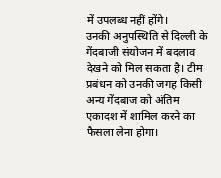में उपलब्ध नहीं होंगे।
उनकी अनुपस्थिति से दिल्ली के गेंदबाजी संयोजन में बदलाव देखने को मिल सकता है। टीम प्रबंधन को उनकी जगह किसी अन्य गेंदबाज को अंतिम एकादश में शामिल करने का फैसला लेना होगा।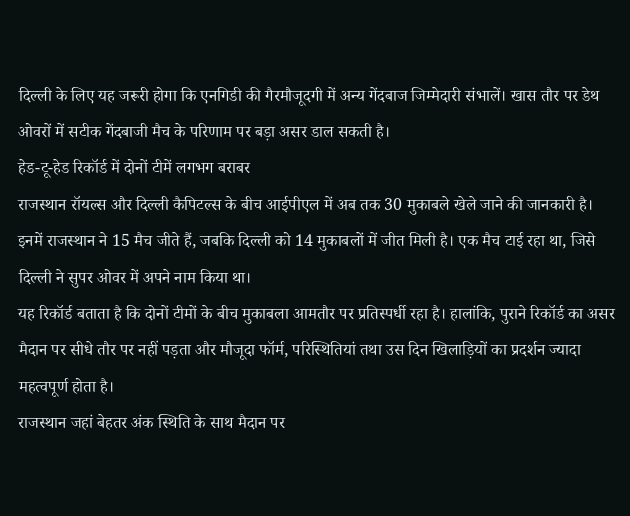दिल्ली के लिए यह जरूरी होगा कि एनगिडी की गैरमौजूदगी में अन्य गेंदबाज जिम्मेदारी संभालें। खास तौर पर डेथ ओवरों में सटीक गेंदबाजी मैच के परिणाम पर बड़ा असर डाल सकती है।
हेड-टू-हेड रिकॉर्ड में दोनों टीमें लगभग बराबर
राजस्थान रॉयल्स और दिल्ली कैपिटल्स के बीच आईपीएल में अब तक 30 मुकाबले खेले जाने की जानकारी है। इनमें राजस्थान ने 15 मैच जीते हैं, जबकि दिल्ली को 14 मुकाबलों में जीत मिली है। एक मैच टाई रहा था, जिसे दिल्ली ने सुपर ओवर में अपने नाम किया था।
यह रिकॉर्ड बताता है कि दोनों टीमों के बीच मुकाबला आमतौर पर प्रतिस्पर्धी रहा है। हालांकि, पुराने रिकॉर्ड का असर मैदान पर सीधे तौर पर नहीं पड़ता और मौजूदा फॉर्म, परिस्थितियां तथा उस दिन खिलाड़ियों का प्रदर्शन ज्यादा महत्वपूर्ण होता है।
राजस्थान जहां बेहतर अंक स्थिति के साथ मैदान पर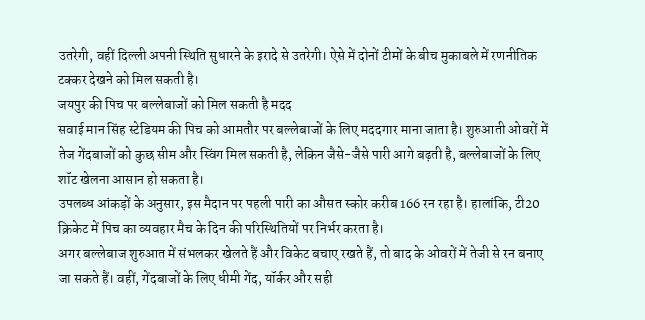उतरेगी, वहीं दिल्ली अपनी स्थिति सुधारने के इरादे से उतरेगी। ऐसे में दोनों टीमों के बीच मुकाबले में रणनीतिक टक्कर देखने को मिल सकती है।
जयपुर की पिच पर बल्लेबाजों को मिल सकती है मदद
सवाई मान सिंह स्टेडियम की पिच को आमतौर पर बल्लेबाजों के लिए मददगार माना जाता है। शुरुआती ओवरों में तेज गेंदबाजों को कुछ सीम और स्विंग मिल सकती है, लेकिन जैसे-जैसे पारी आगे बढ़ती है, बल्लेबाजों के लिए शॉट खेलना आसान हो सकता है।
उपलब्ध आंकड़ों के अनुसार, इस मैदान पर पहली पारी का औसत स्कोर करीब 166 रन रहा है। हालांकि, टी20 क्रिकेट में पिच का व्यवहार मैच के दिन की परिस्थितियों पर निर्भर करता है।
अगर बल्लेबाज शुरुआत में संभलकर खेलते हैं और विकेट बचाए रखते हैं, तो बाद के ओवरों में तेजी से रन बनाए जा सकते हैं। वहीं, गेंदबाजों के लिए धीमी गेंद, यॉर्कर और सही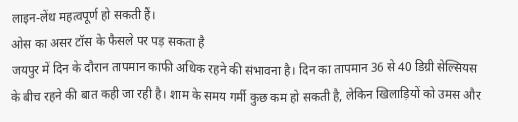लाइन-लेंथ महत्वपूर्ण हो सकती हैं।
ओस का असर टॉस के फैसले पर पड़ सकता है
जयपुर में दिन के दौरान तापमान काफी अधिक रहने की संभावना है। दिन का तापमान 36 से 40 डिग्री सेल्सियस के बीच रहने की बात कही जा रही है। शाम के समय गर्मी कुछ कम हो सकती है, लेकिन खिलाड़ियों को उमस और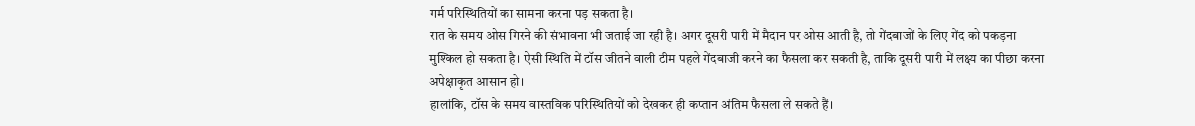गर्म परिस्थितियों का सामना करना पड़ सकता है।
रात के समय ओस गिरने की संभावना भी जताई जा रही है। अगर दूसरी पारी में मैदान पर ओस आती है, तो गेंदबाजों के लिए गेंद को पकड़ना मुश्किल हो सकता है। ऐसी स्थिति में टॉस जीतने वाली टीम पहले गेंदबाजी करने का फैसला कर सकती है, ताकि दूसरी पारी में लक्ष्य का पीछा करना अपेक्षाकृत आसान हो।
हालांकि, टॉस के समय वास्तविक परिस्थितियों को देखकर ही कप्तान अंतिम फैसला ले सकते हैं।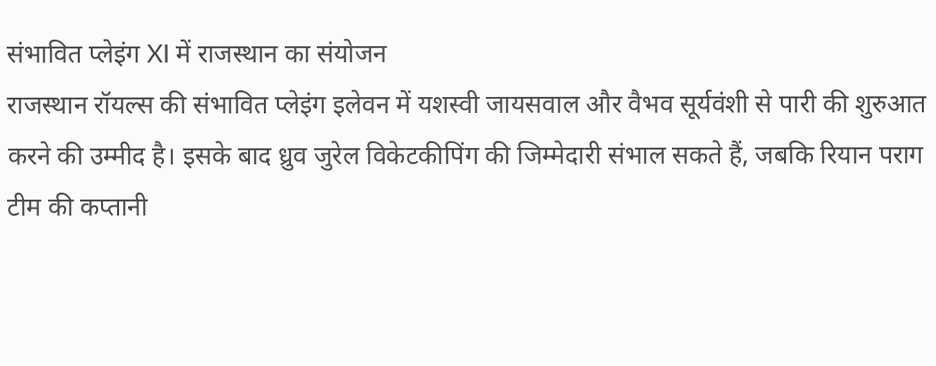संभावित प्लेइंग XI में राजस्थान का संयोजन
राजस्थान रॉयल्स की संभावित प्लेइंग इलेवन में यशस्वी जायसवाल और वैभव सूर्यवंशी से पारी की शुरुआत करने की उम्मीद है। इसके बाद ध्रुव जुरेल विकेटकीपिंग की जिम्मेदारी संभाल सकते हैं, जबकि रियान पराग टीम की कप्तानी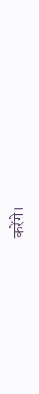करेंगे।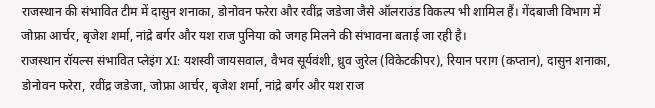राजस्थान की संभावित टीम में दासुन शनाका, डोनोवन फरेरा और रवींद्र जडेजा जैसे ऑलराउंड विकल्प भी शामिल हैं। गेंदबाजी विभाग में जोफ्रा आर्चर, बृजेश शर्मा, नांद्रे बर्गर और यश राज पुनिया को जगह मिलने की संभावना बताई जा रही है।
राजस्थान रॉयल्स संभावित प्लेइंग XI: यशस्वी जायसवाल, वैभव सूर्यवंशी, ध्रुव जुरेल (विकेटकीपर), रियान पराग (कप्तान), दासुन शनाका, डोनोवन फरेरा, रवींद्र जडेजा, जोफ्रा आर्चर, बृजेश शर्मा, नांद्रे बर्गर और यश राज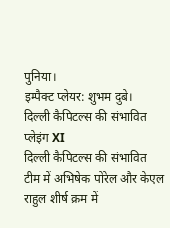पुनिया।
इम्पैक्ट प्लेयर: शुभम दुबे।
दिल्ली कैपिटल्स की संभावित प्लेइंग XI
दिल्ली कैपिटल्स की संभावित टीम में अभिषेक पोरेल और केएल राहुल शीर्ष क्रम में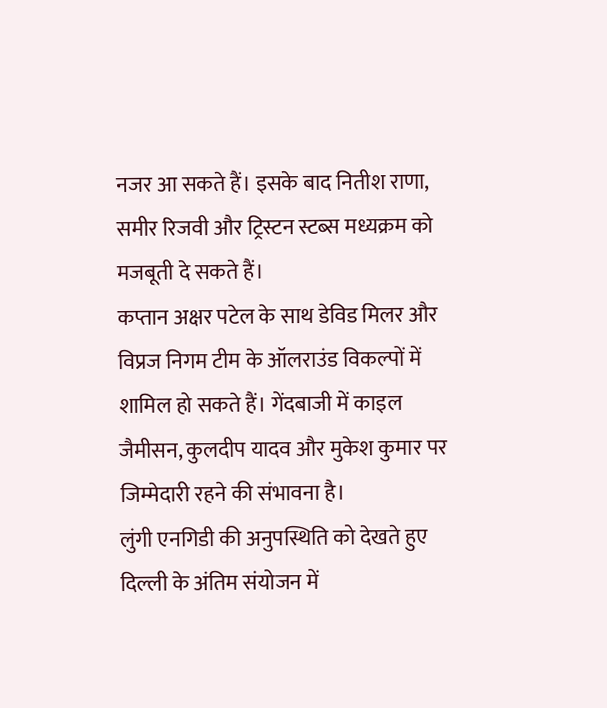नजर आ सकते हैं। इसके बाद नितीश राणा, समीर रिजवी और ट्रिस्टन स्टब्स मध्यक्रम को मजबूती दे सकते हैं।
कप्तान अक्षर पटेल के साथ डेविड मिलर और विप्रज निगम टीम के ऑलराउंड विकल्पों में शामिल हो सकते हैं। गेंदबाजी में काइल जैमीसन, कुलदीप यादव और मुकेश कुमार पर जिम्मेदारी रहने की संभावना है।
लुंगी एनगिडी की अनुपस्थिति को देखते हुए दिल्ली के अंतिम संयोजन में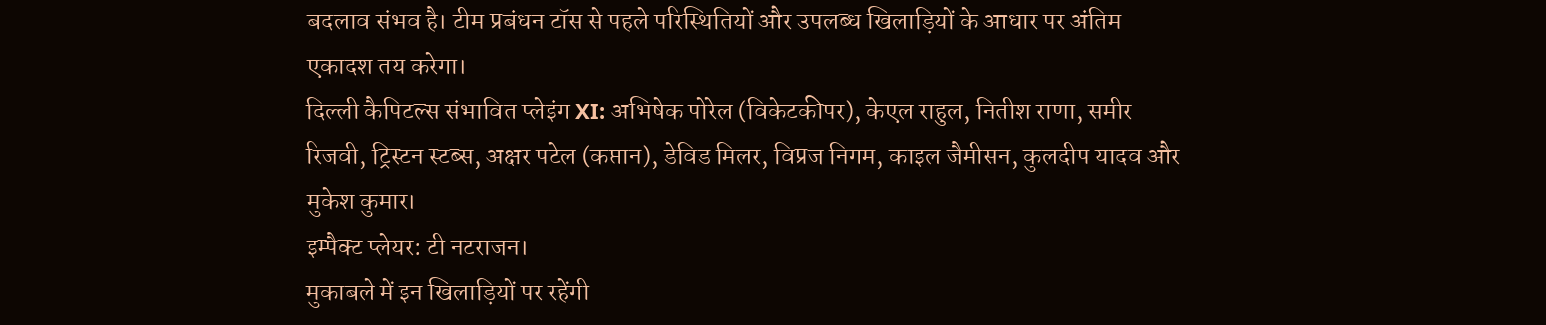बदलाव संभव है। टीम प्रबंधन टॉस से पहले परिस्थितियों और उपलब्ध खिलाड़ियों के आधार पर अंतिम एकादश तय करेगा।
दिल्ली कैपिटल्स संभावित प्लेइंग XI: अभिषेक पोरेल (विकेटकीपर), केएल राहुल, नितीश राणा, समीर रिजवी, ट्रिस्टन स्टब्स, अक्षर पटेल (कप्तान), डेविड मिलर, विप्रज निगम, काइल जैमीसन, कुलदीप यादव और मुकेश कुमार।
इम्पैक्ट प्लेयर: टी नटराजन।
मुकाबले में इन खिलाड़ियों पर रहेंगी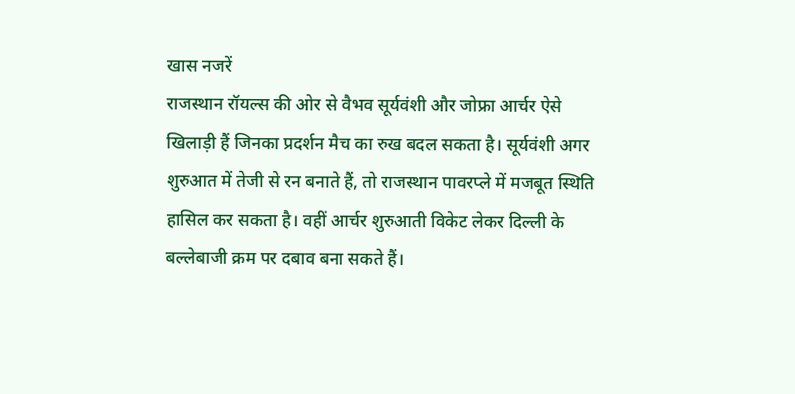खास नजरें
राजस्थान रॉयल्स की ओर से वैभव सूर्यवंशी और जोफ्रा आर्चर ऐसे खिलाड़ी हैं जिनका प्रदर्शन मैच का रुख बदल सकता है। सूर्यवंशी अगर शुरुआत में तेजी से रन बनाते हैं, तो राजस्थान पावरप्ले में मजबूत स्थिति हासिल कर सकता है। वहीं आर्चर शुरुआती विकेट लेकर दिल्ली के बल्लेबाजी क्रम पर दबाव बना सकते हैं।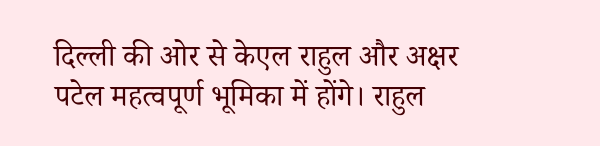दिल्ली की ओर से केएल राहुल और अक्षर पटेल महत्वपूर्ण भूमिका में होंगे। राहुल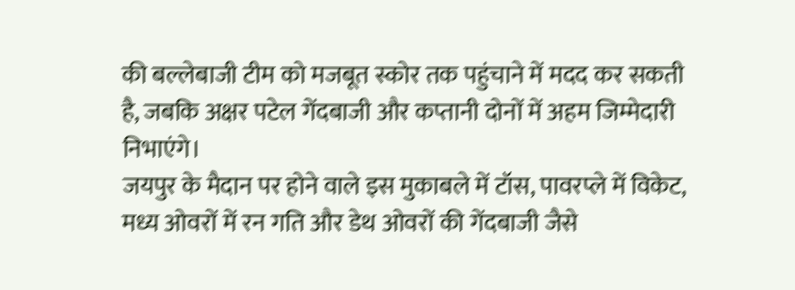की बल्लेबाजी टीम को मजबूत स्कोर तक पहुंचाने में मदद कर सकती है, जबकि अक्षर पटेल गेंदबाजी और कप्तानी दोनों में अहम जिम्मेदारी निभाएंगे।
जयपुर के मैदान पर होने वाले इस मुकाबले में टॉस, पावरप्ले में विकेट, मध्य ओवरों में रन गति और डेथ ओवरों की गेंदबाजी जैसे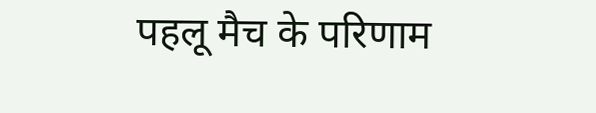पहलू मैच के परिणाम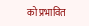को प्रभावित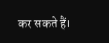कर सकते हैं।